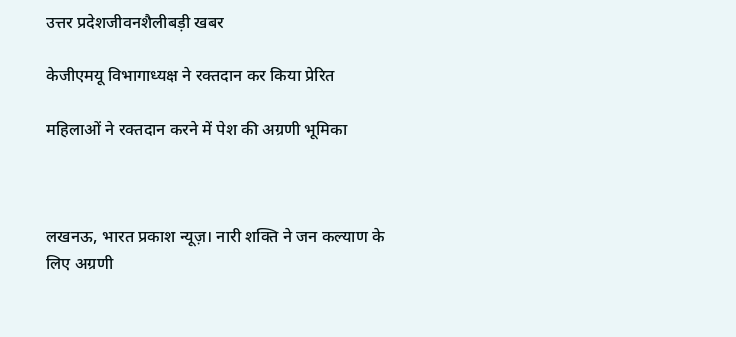उत्तर प्रदेशजीवनशैलीबड़ी खबर

केजीएमयू विभागाध्यक्ष ने रक्तदान कर किया प्रेरित

महिलाओं ने रक्तदान करने में पेश की अग्रणी भूमिका



लखनऊ, भारत प्रकाश न्यूज़। नारी शक्ति ने जन कल्याण के लिए अग्रणी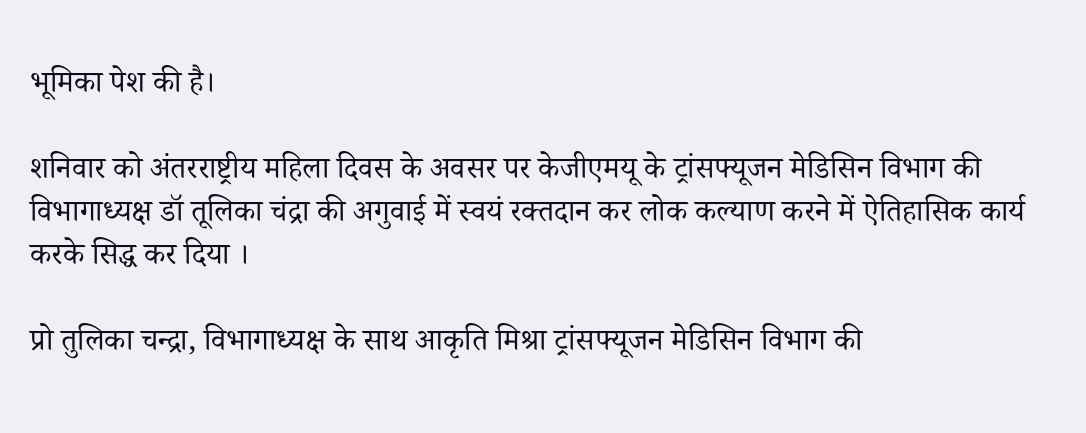भूमिका पेश की है।

शनिवार को अंतरराष्ट्रीय महिला दिवस के अवसर पर केजीएमयू के ट्रांसफ्यूजन मेडिसिन विभाग की विभागाध्यक्ष डॉ तूलिका चंद्रा की अगुवाई में स्वयं रक्तदान कर लोक कल्याण करने में ऐतिहासिक कार्य करके सिद्ध कर दिया ।

प्रो तुलिका चन्द्रा, विभागाध्यक्ष के साथ आकृति मिश्रा ट्रांसफ्यूजन मेडिसिन विभाग की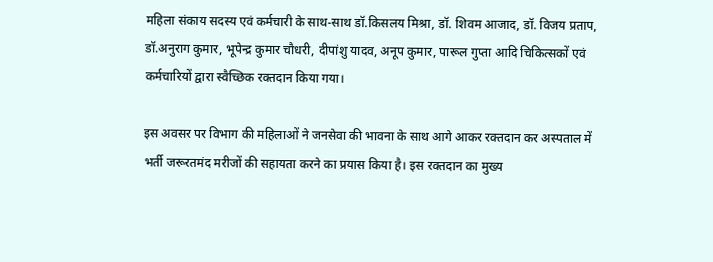महिला संकाय सदस्य एवं कर्मचारी के साथ-साथ डॉ.किसलय मिश्रा, डॉ. शिवम आजाद, डॉ. विजय प्रताप, डॉ.अनुराग कुमार, भूपेन्द्र कुमार चौधरी, दीपांशु यादव, अनूप कुमार, पारूल गुप्ता आदि चिकित्सकों एवं कर्मचारियों द्वारा स्वैच्छिक रक्तदान किया गया।

इस अवसर पर विभाग की महिलाओं ने जनसेवा की भावना के साथ आगे आकर रक्तदान कर अस्पताल में भर्ती जरूरतमंद मरीजों की सहायता करने का प्रयास किया है। इस रक्तदान का मुख्य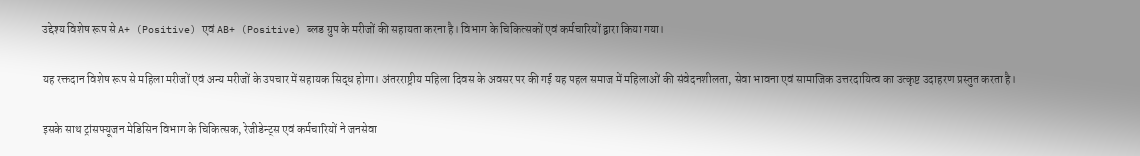उद्देश्य विशेष रूप से A+ (Positive) एवं AB+ (Positive) ब्लड ग्रुप के मरीजों की सहायता करना है। विभाग के चिकित्सकों एवं कर्मचारियों द्वारा किया गया।

यह रक्तदान विशेष रूप से महिला मरीजों एवं अन्य मरीजों के उपचार में सहायक सिद्ध होगा। अंतरराष्ट्रीय महिला दिवस के अवसर पर की गई यह पहल समाज में महिलाओं की संवेदनशीलता, सेवा भावना एवं सामाजिक उत्तरदायित्व का उत्कृष्ट उदाहरण प्रस्तुत करता है।

इसके साथ ट्रांसफ्यूजन मेडिसिन विभाग के चिकित्सक, रेजीडेन्ट्स एवं कर्मचारियों ने जनसेवा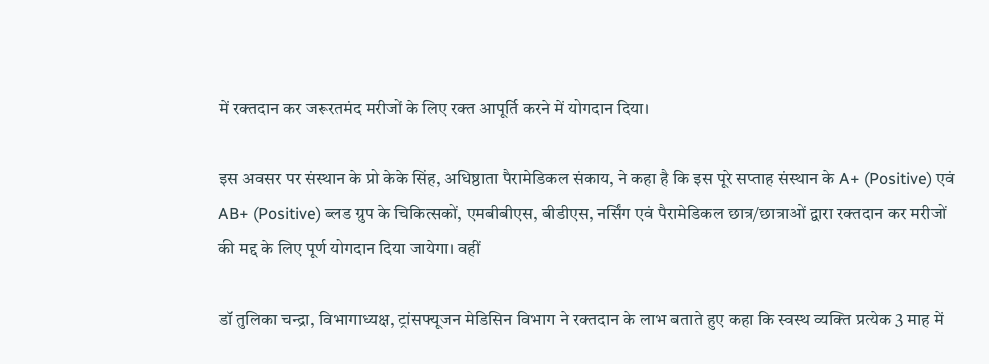में रक्तदान कर जरूरतमंद मरीजों के लिए रक्त आपूर्ति करने में योगदान दिया।

इस अवसर पर संस्थान के प्रो केके सिंह, अधिष्ठाता पैरामेडिकल संकाय, ने कहा है कि इस पूरे सप्ताह संस्थान के A+ (Positive) एवं AB+ (Positive) ब्लड ग्रुप के चिकित्सकों, एमबीबीएस, बीडीएस, नर्सिंग एवं पैरामेडिकल छात्र/छात्राओं द्वारा रक्तदान कर मरीजों की मद्द के लिए पूर्ण योगदान दिया जायेगा। वहीं

डॉ तुलिका चन्द्रा, विभागाध्यक्ष, ट्रांसफ्यूजन मेडिसिन विभाग ने रक्तदान के लाभ बताते हुए कहा कि स्वस्थ व्यक्ति प्रत्येक 3 माह में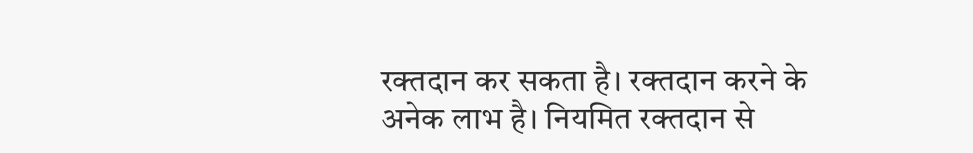रक्तदान कर सकता है। रक्तदान करने के अनेक लाभ है। नियमित रक्तदान से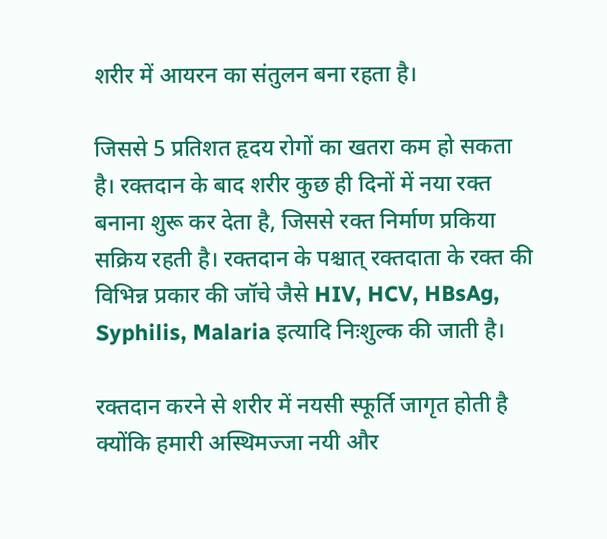शरीर में आयरन का संतुलन बना रहता है।

जिससे 5 प्रतिशत हृदय रोगों का खतरा कम हो सकता है। रक्तदान के बाद शरीर कुछ ही दिनों में नया रक्त बनाना शुरू कर देता है, जिससे रक्त निर्माण प्रकिया सक्रिय रहती है। रक्तदान के पश्चात् रक्तदाता के रक्त की विभिन्न प्रकार की जॉचे जैसे HIV, HCV, HBsAg, Syphilis, Malaria इत्यादि निःशुल्क की जाती है।

रक्तदान करने से शरीर में नयसी स्फूर्ति जागृत होती है क्योंकि हमारी अस्थिमज्जा नयी और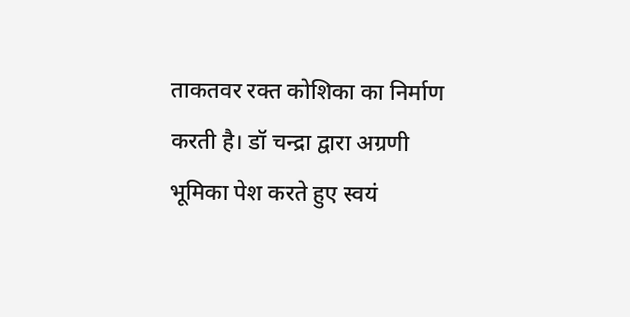ताकतवर रक्त कोशिका का निर्माण करती है। डॉ चन्द्रा द्वारा अग्रणी भूमिका पेश करते हुए स्वयं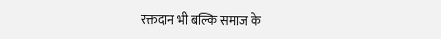रक्तदान भी बल्कि समाज के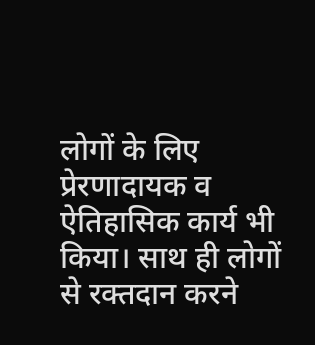लोगों के लिए प्रेरणादायक व ऐतिहासिक कार्य भी किया। साथ ही लोगों से रक्तदान करने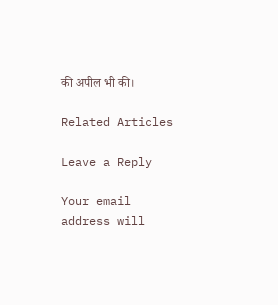की अपील भी की।

Related Articles

Leave a Reply

Your email address will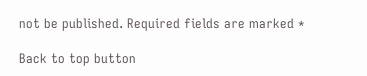not be published. Required fields are marked *

Back to top button